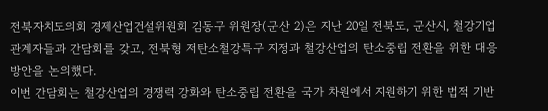전북자치도의회 경제산업건설위원회 김동구 위원장(군산 2)은 지난 20일 전북도, 군산시, 철강기업 관계자들과 간담회를 갖고, 전북형 저탄소철강특구 지정과 철강산업의 탄소중립 전환을 위한 대응방안을 논의했다.
이번 간담회는 철강산업의 경쟁력 강화와 탄소중립 전환을 국가 차원에서 지원하기 위한 법적 기반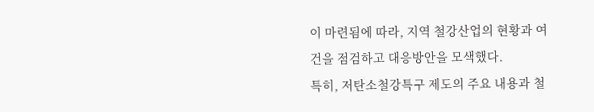이 마련됨에 따라, 지역 철강산업의 현황과 여건을 점검하고 대응방안을 모색했다.
특히, 저탄소철강특구 제도의 주요 내용과 철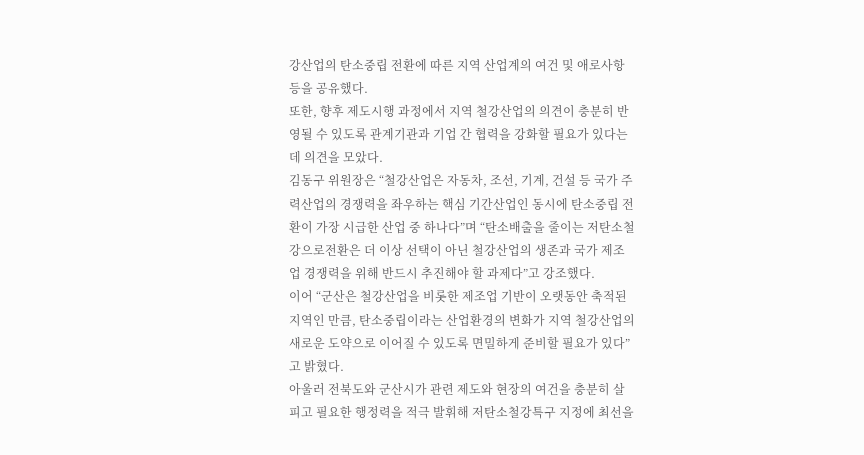강산업의 탄소중립 전환에 따른 지역 산업계의 여건 및 애로사항 등을 공유했다.
또한, 향후 제도시행 과정에서 지역 철강산업의 의견이 충분히 반영될 수 있도록 관계기관과 기업 간 협력을 강화할 필요가 있다는 데 의견을 모았다.
김동구 위원장은 “철강산업은 자동차, 조선, 기계, 건설 등 국가 주력산업의 경쟁력을 좌우하는 핵심 기간산업인 동시에 탄소중립 전환이 가장 시급한 산업 중 하나다”며 “탄소배출을 줄이는 저탄소철강으로전환은 더 이상 선택이 아닌 철강산업의 생존과 국가 제조업 경쟁력을 위해 반드시 추진해야 할 과제다”고 강조했다.
이어 “군산은 철강산업을 비롯한 제조업 기반이 오랫동안 축적된 지역인 만큼, 탄소중립이라는 산업환경의 변화가 지역 철강산업의 새로운 도약으로 이어질 수 있도록 면밀하게 준비할 필요가 있다”고 밝혔다.
아울러 전북도와 군산시가 관련 제도와 현장의 여건을 충분히 살피고 필요한 행정력을 적극 발휘해 저탄소철강특구 지정에 최선을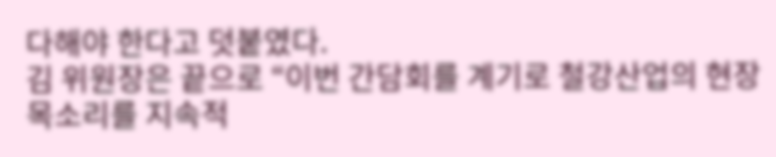다해야 한다고 덧붙였다.
김 위원장은 끝으로 “이번 간담회를 계기로 철강산업의 현장 목소리를 지속적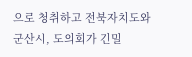으로 청취하고 전북자치도와 군산시, 도의회가 긴밀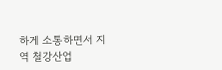하게 소통하면서 지역 철강산업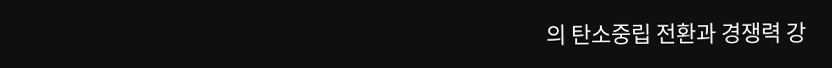의 탄소중립 전환과 경쟁력 강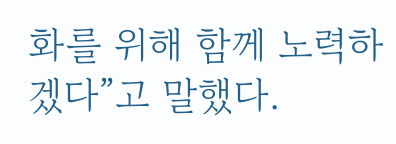화를 위해 함께 노력하겠다”고 말했다.